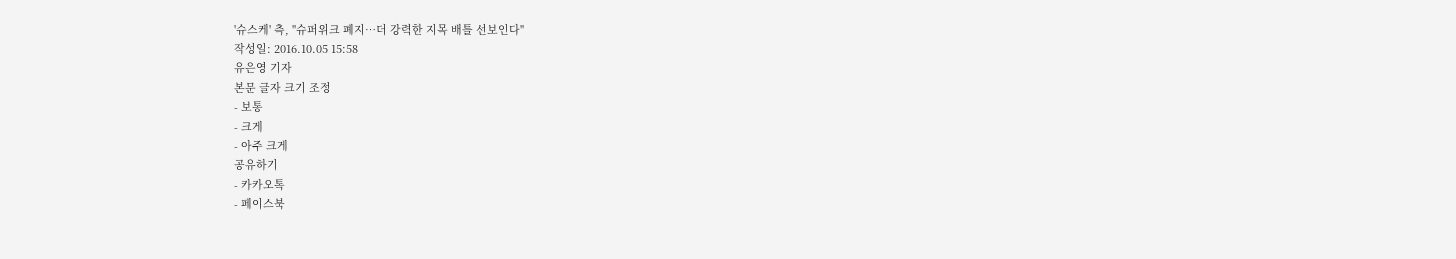'슈스케' 측, "슈퍼위크 폐지…더 강력한 지목 배틀 선보인다"
작성일: 2016.10.05 15:58
유은영 기자
본문 글자 크기 조정
- 보통
- 크게
- 아주 크게
공유하기
- 카카오톡
- 페이스북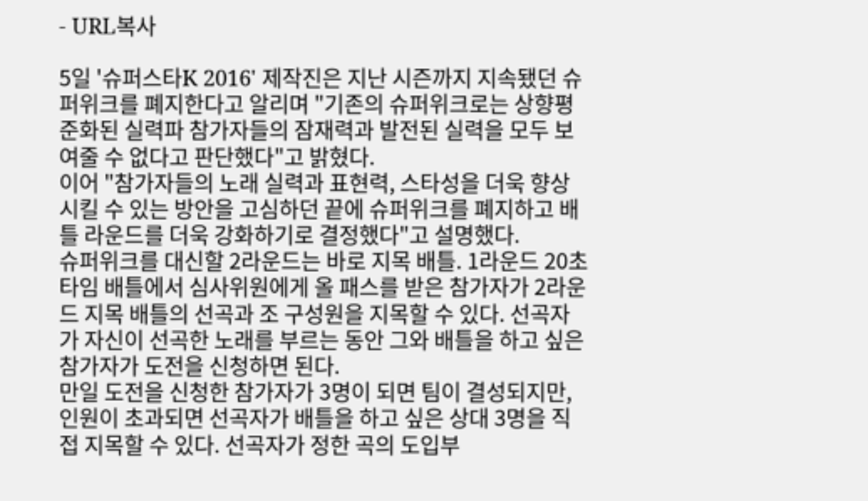- URL복사

5일 '슈퍼스타K 2016' 제작진은 지난 시즌까지 지속됐던 슈퍼위크를 폐지한다고 알리며 "기존의 슈퍼위크로는 상향평준화된 실력파 참가자들의 잠재력과 발전된 실력을 모두 보여줄 수 없다고 판단했다"고 밝혔다.
이어 "참가자들의 노래 실력과 표현력, 스타성을 더욱 향상시킬 수 있는 방안을 고심하던 끝에 슈퍼위크를 폐지하고 배틀 라운드를 더욱 강화하기로 결정했다"고 설명했다.
슈퍼위크를 대신할 2라운드는 바로 지목 배틀. 1라운드 20초 타임 배틀에서 심사위원에게 올 패스를 받은 참가자가 2라운드 지목 배틀의 선곡과 조 구성원을 지목할 수 있다. 선곡자가 자신이 선곡한 노래를 부르는 동안 그와 배틀을 하고 싶은 참가자가 도전을 신청하면 된다.
만일 도전을 신청한 참가자가 3명이 되면 팀이 결성되지만, 인원이 초과되면 선곡자가 배틀을 하고 싶은 상대 3명을 직접 지목할 수 있다. 선곡자가 정한 곡의 도입부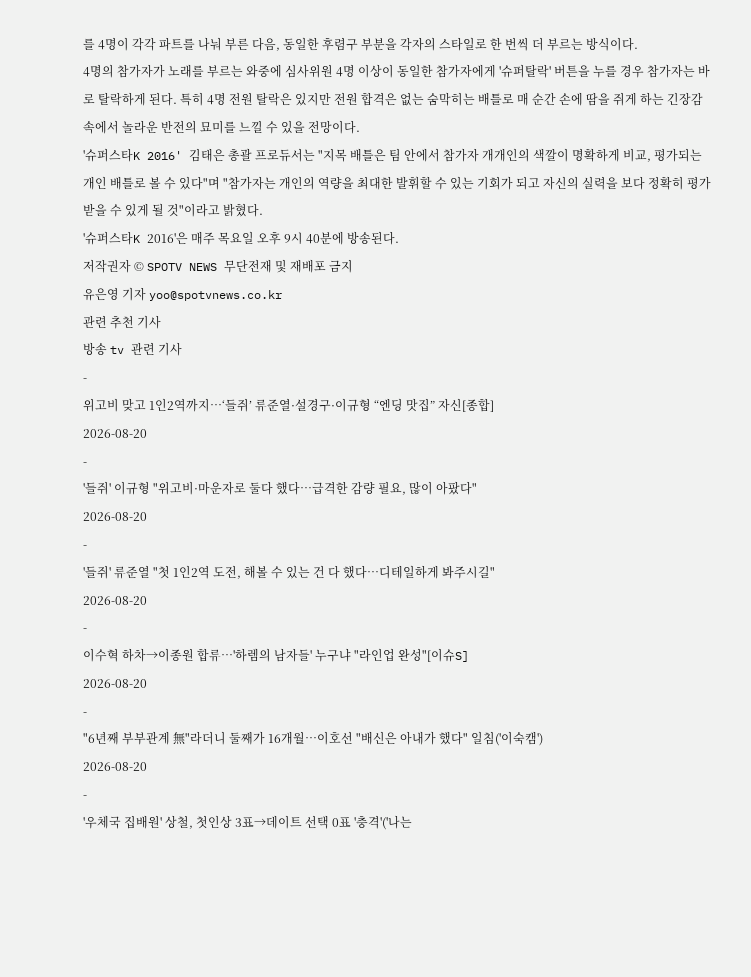를 4명이 각각 파트를 나눠 부른 다음, 동일한 후렴구 부분을 각자의 스타일로 한 번씩 더 부르는 방식이다.
4명의 참가자가 노래를 부르는 와중에 심사위원 4명 이상이 동일한 참가자에게 '슈퍼탈락' 버튼을 누를 경우 참가자는 바로 탈락하게 된다. 특히 4명 전원 탈락은 있지만 전원 합격은 없는 숨막히는 배틀로 매 순간 손에 땀을 쥐게 하는 긴장감 속에서 놀라운 반전의 묘미를 느낄 수 있을 전망이다.
'슈퍼스타K 2016' 김태은 총괄 프로듀서는 "지목 배틀은 팀 안에서 참가자 개개인의 색깔이 명확하게 비교, 평가되는 개인 배틀로 볼 수 있다"며 "참가자는 개인의 역량을 최대한 발휘할 수 있는 기회가 되고 자신의 실력을 보다 정확히 평가 받을 수 있게 될 것"이라고 밝혔다.
'슈퍼스타K 2016'은 매주 목요일 오후 9시 40분에 방송된다.
저작권자 © SPOTV NEWS 무단전재 및 재배포 금지
유은영 기자 yoo@spotvnews.co.kr
관련 추천 기사
방송 tv 관련 기사
-
위고비 맞고 1인2역까지…‘들쥐’ 류준열·설경구·이규형 “엔딩 맛집” 자신[종합]
2026-08-20
-
'들쥐' 이규형 "위고비·마운자로 둘다 했다…급격한 감량 필요, 많이 아팠다"
2026-08-20
-
'들쥐' 류준열 "첫 1인2역 도전, 해볼 수 있는 건 다 했다…디테일하게 봐주시길"
2026-08-20
-
이수혁 하차→이종원 합류…'하렘의 남자들' 누구냐 "라인업 완성"[이슈S]
2026-08-20
-
"6년째 부부관계 無"라더니 둘째가 16개월…이호선 "배신은 아내가 했다" 일침('이숙캠')
2026-08-20
-
'우체국 집배원' 상철, 첫인상 3표→데이트 선택 0표 '충격'('나는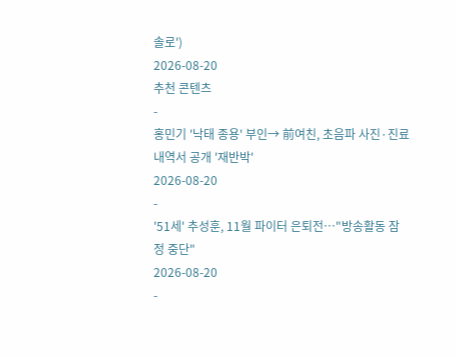솔로')
2026-08-20
추천 콘텐츠
-
홍민기 '낙태 종용' 부인→ 前여친, 초음파 사진·진료내역서 공개 '재반박'
2026-08-20
-
'51세' 추성훈, 11월 파이터 은퇴전…"방송활동 잠정 중단"
2026-08-20
-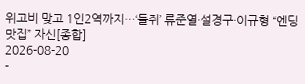위고비 맞고 1인2역까지…‘들쥐’ 류준열·설경구·이규형 “엔딩 맛집” 자신[종합]
2026-08-20
-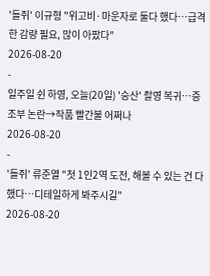'들쥐' 이규형 "위고비·마운자로 둘다 했다…급격한 감량 필요, 많이 아팠다"
2026-08-20
-
일주일 쉰 하영, 오늘(20일) '승산' 촬영 복귀…증조부 논란→작품 빨간불 어쩌나
2026-08-20
-
'들쥐' 류준열 "첫 1인2역 도전, 해볼 수 있는 건 다 했다…디테일하게 봐주시길"
2026-08-20